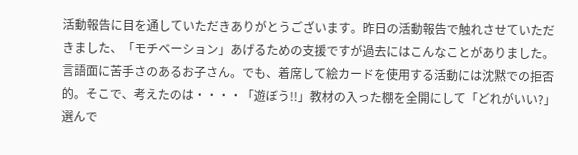活動報告に目を通していただきありがとうございます。昨日の活動報告で触れさせていただきました、「モチベーション」あげるための支援ですが過去にはこんなことがありました。言語面に苦手さのあるお子さん。でも、着席して絵カードを使用する活動には沈黙での拒否的。そこで、考えたのは・・・・「遊ぼう!!」教材の入った棚を全開にして「どれがいい?」選んで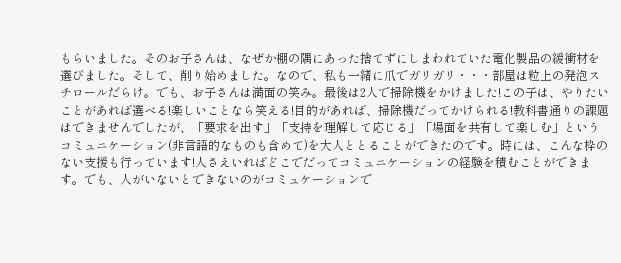もらいました。そのお子さんは、なぜか棚の隅にあった捨てずにしまわれていた電化製品の緩衝材を選びました。そして、削り始めました。なので、私も一緒に爪でガリガリ・・・部屋は粒上の発泡スチロールだらけ。でも、お子さんは満面の笑み。最後は2人で掃除機をかけました!この子は、やりたいことがあれば選べる!楽しいことなら笑える!目的があれば、掃除機だってかけられる!教科書通りの課題はできませんでしたが、「要求を出す」「支持を理解して応じる」「場面を共有して楽しむ」というコミュニケーション(非言語的なものも含めて)を大人ととることができたのです。時には、こんな枠のない支援も行っています!人さえいればどこでだってコミュニケーションの経験を積むことができます。でも、人がいないとできないのがコミュケーションで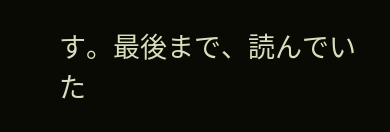す。最後まで、読んでいた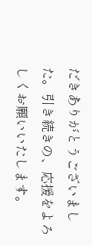だきありがとうございました。引き続きの、応援をよろしくお願いいたします。